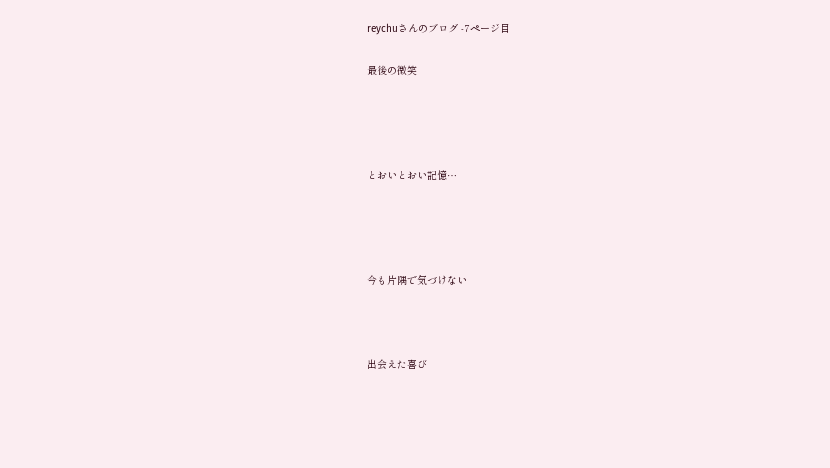reychuさんのブログ -7ページ目

最後の微笑




とおいとおい記憶…




今も片隅で気づけない



出会えた喜び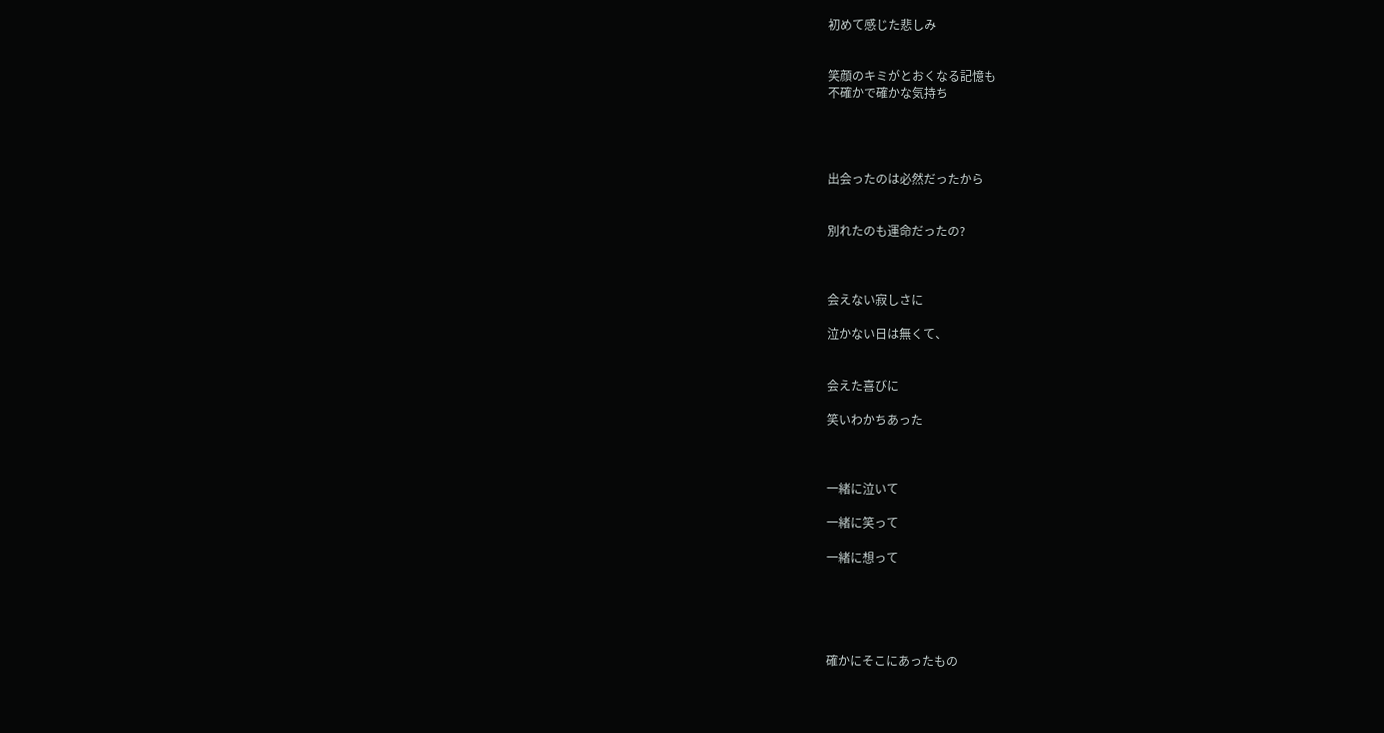初めて感じた悲しみ


笑顔のキミがとおくなる記憶も
不確かで確かな気持ち




出会ったのは必然だったから


別れたのも運命だったの?



会えない寂しさに

泣かない日は無くて、


会えた喜びに

笑いわかちあった



一緒に泣いて

一緒に笑って

一緒に想って





確かにそこにあったもの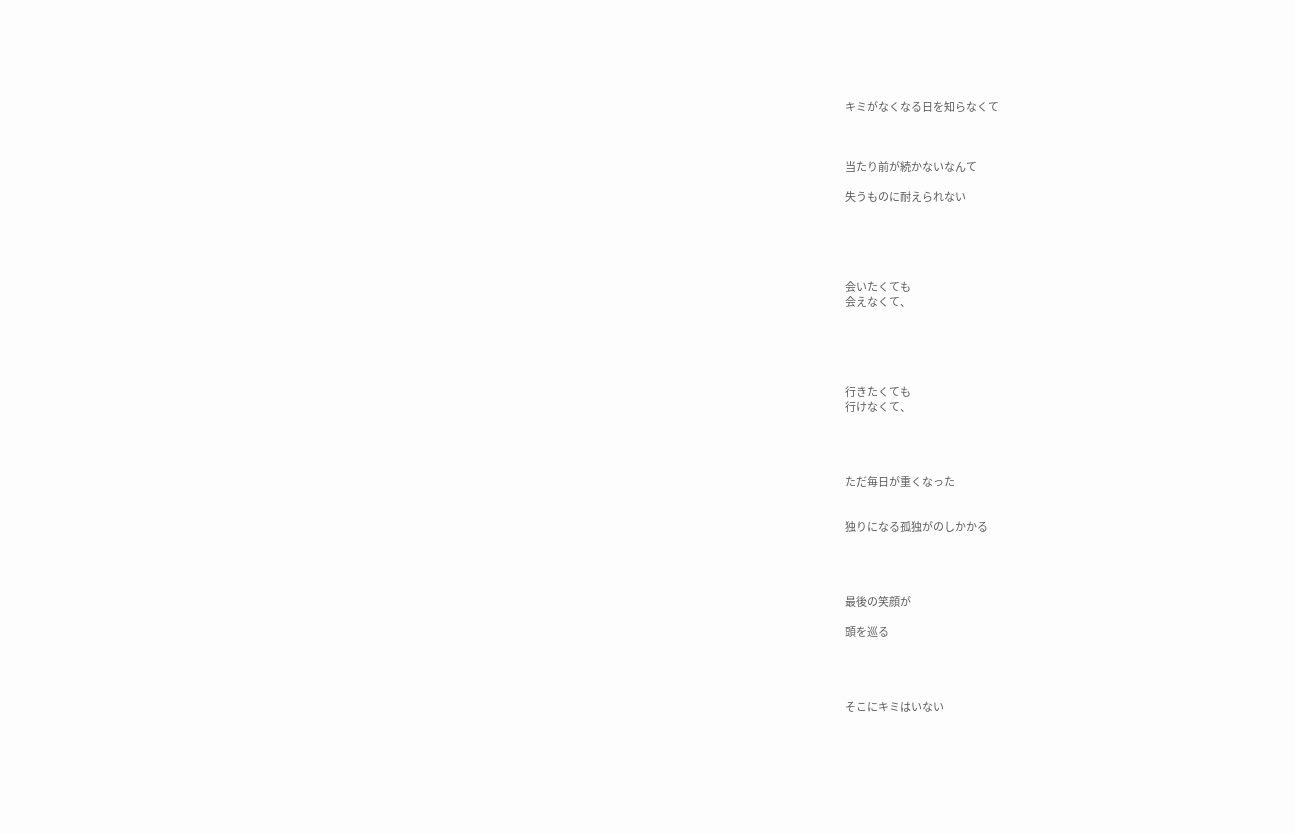キミがなくなる日を知らなくて



当たり前が続かないなんて

失うものに耐えられない





会いたくても
会えなくて、





行きたくても
行けなくて、




ただ毎日が重くなった


独りになる孤独がのしかかる




最後の笑顔が

頭を巡る




そこにキミはいない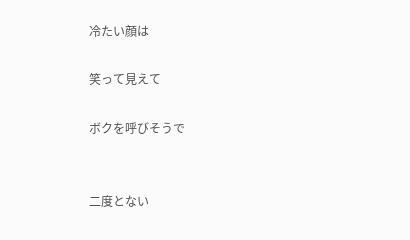冷たい顔は

笑って見えて

ボクを呼びそうで


二度とない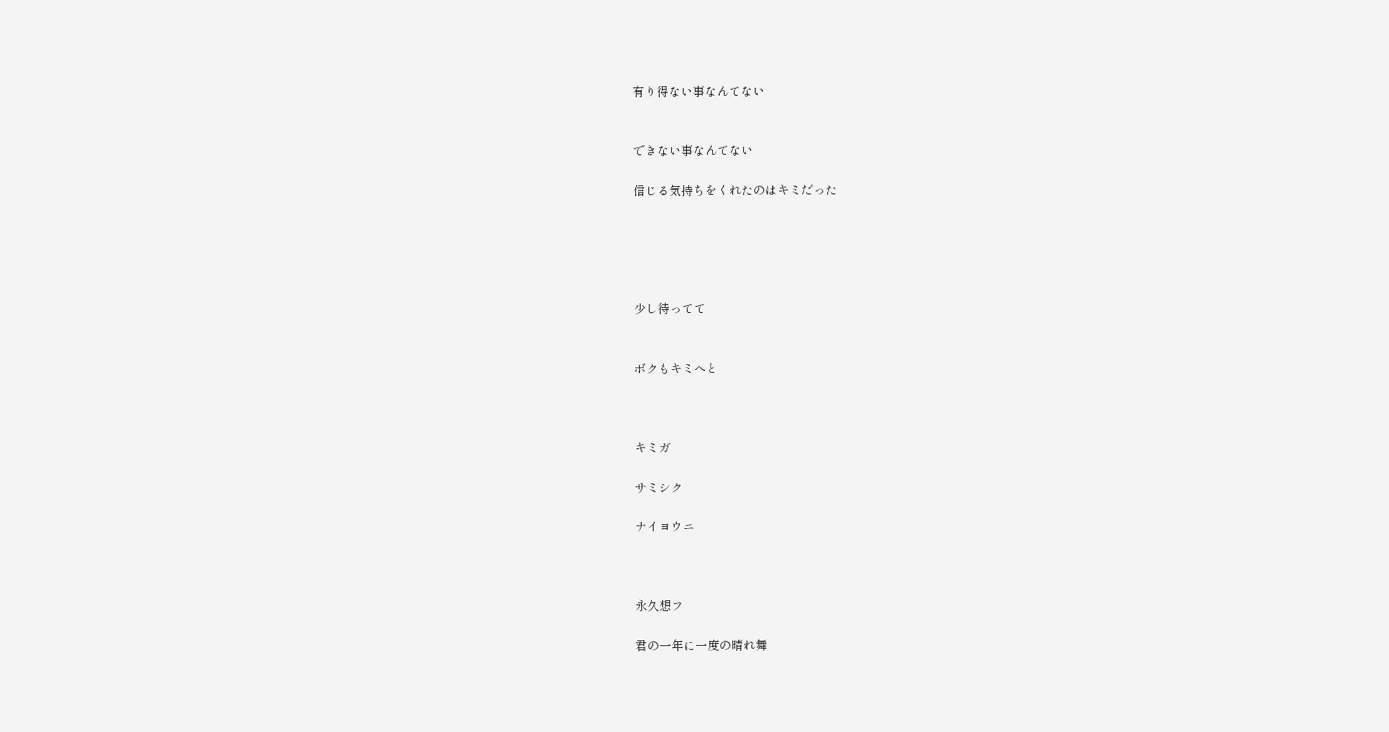有り得ない事なんてない


できない事なんてない

信じる気持ちをくれたのはキミだった





少し待ってて


ボクもキミへと



キミガ

サミシク

ナイヨウニ



永久想フ

君の一年に一度の晴れ舞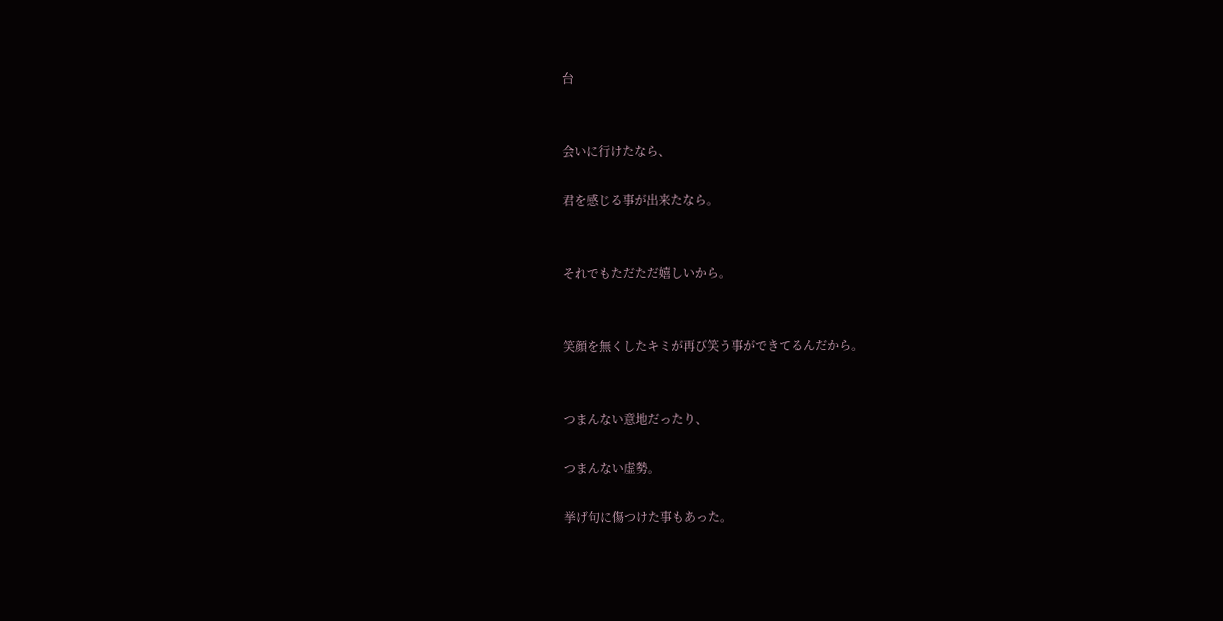台


会いに行けたなら、

君を感じる事が出来たなら。


それでもただただ嬉しいから。


笑顔を無くしたキミが再び笑う事ができてるんだから。


つまんない意地だったり、

つまんない虚勢。

挙げ句に傷つけた事もあった。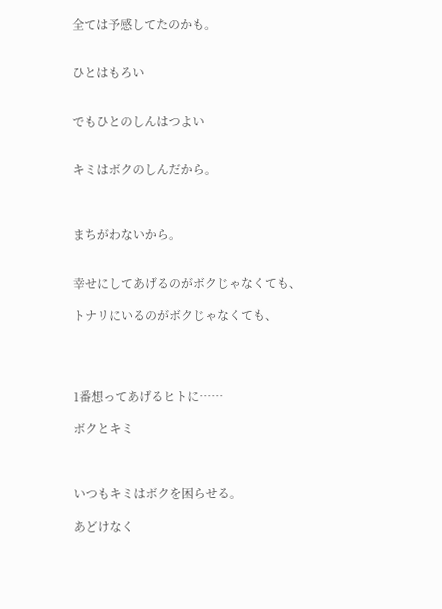全ては予感してたのかも。


ひとはもろい


でもひとのしんはつよい


キミはボクのしんだから。



まちがわないから。


幸せにしてあげるのがボクじゃなくても、

トナリにいるのがボクじゃなくても、




1番想ってあげるヒトに……

ボクとキミ



いつもキミはボクを困らせる。

あどけなく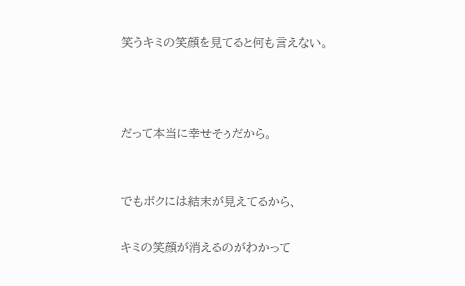笑うキミの笑顔を見てると何も言えない。



だって本当に幸せそぅだから。


でもボクには結末が見えてるから、

キミの笑顔が消えるのがわかって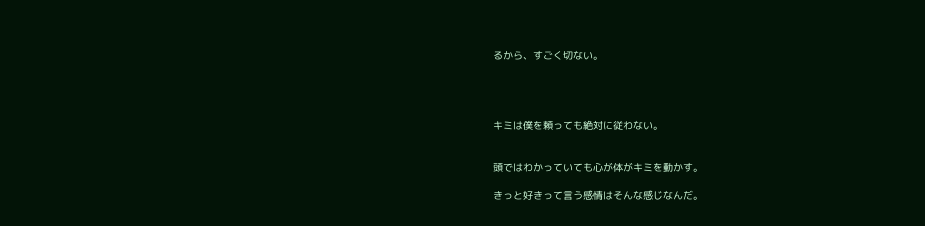るから、すごく切ない。




キミは僕を頼っても絶対に従わない。


頭ではわかっていても心が体がキミを動かす。

きっと好きって言う感情はそんな感じなんだ。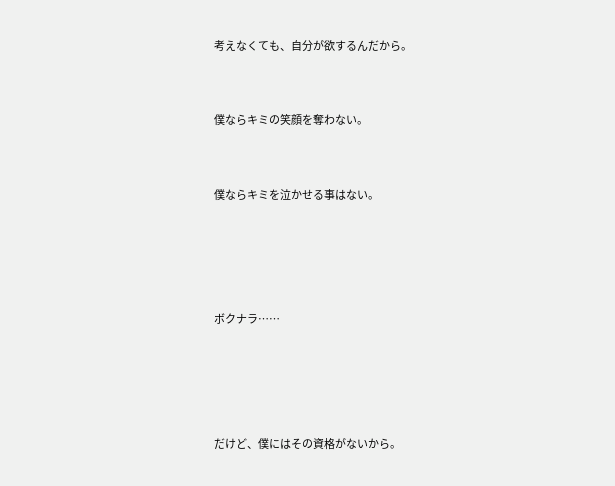考えなくても、自分が欲するんだから。


僕ならキミの笑顔を奪わない。


僕ならキミを泣かせる事はない。




ボクナラ……




だけど、僕にはその資格がないから。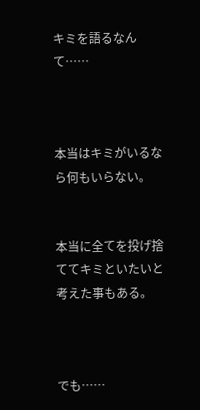キミを語るなんて……



本当はキミがいるなら何もいらない。


本当に全てを投げ捨ててキミといたいと考えた事もある。



でも……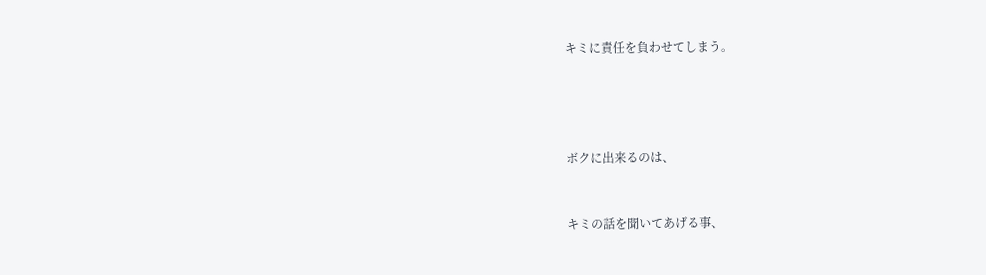キミに責任を負わせてしまう。




ボクに出来るのは、


キミの話を聞いてあげる事、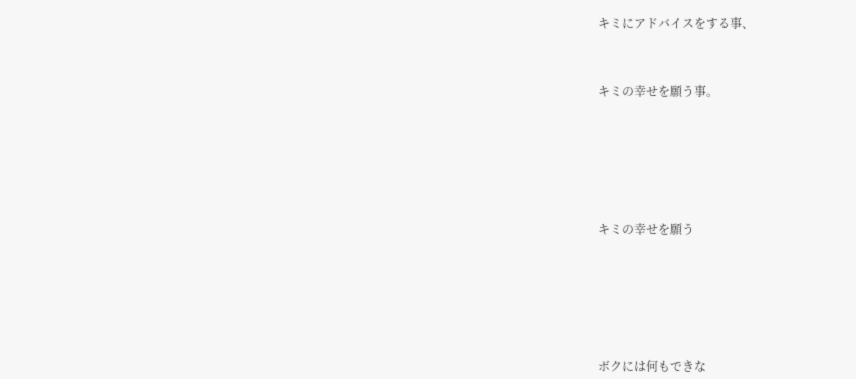キミにアドバイスをする事、



キミの幸せを願う事。







キミの幸せを願う







ボクには何もできな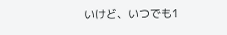いけど、いつでも1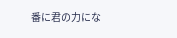番に君の力にな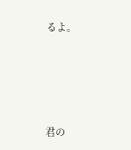るよ。






君の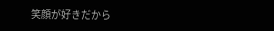笑顔が好きだから